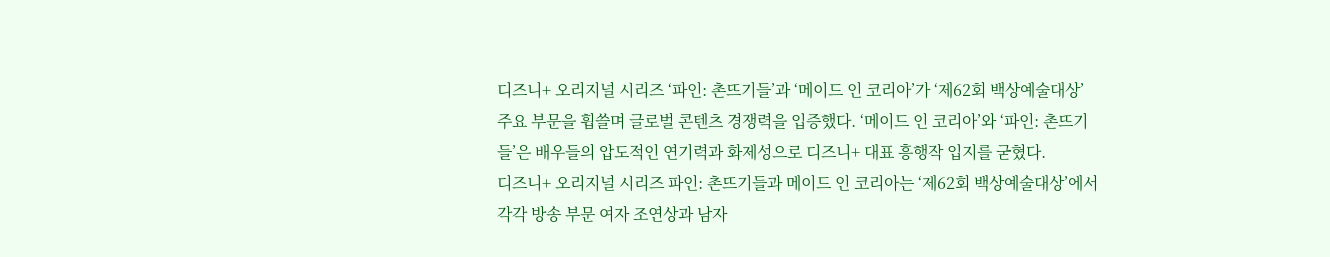디즈니+ 오리지널 시리즈 ‘파인: 촌뜨기들’과 ‘메이드 인 코리아’가 ‘제62회 백상예술대상’ 주요 부문을 휩쓸며 글로벌 콘텐츠 경쟁력을 입증했다. ‘메이드 인 코리아’와 ‘파인: 촌뜨기들’은 배우들의 압도적인 연기력과 화제성으로 디즈니+ 대표 흥행작 입지를 굳혔다.
디즈니+ 오리지널 시리즈 파인: 촌뜨기들과 메이드 인 코리아는 ‘제62회 백상예술대상’에서 각각 방송 부문 여자 조연상과 남자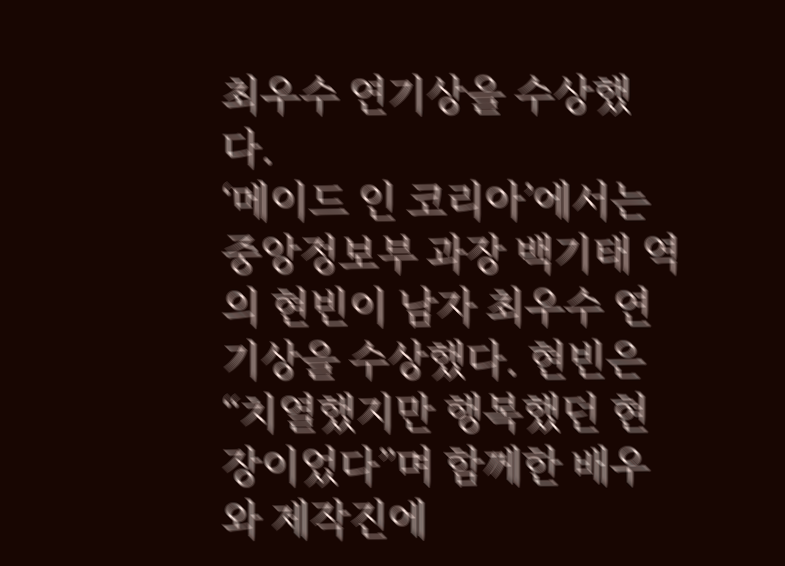최우수 연기상을 수상했다.
‘메이드 인 코리아’에서는 중앙정보부 과장 백기태 역의 현빈이 남자 최우수 연기상을 수상했다. 현빈은 “치열했지만 행복했던 현장이었다”며 함께한 배우와 제작진에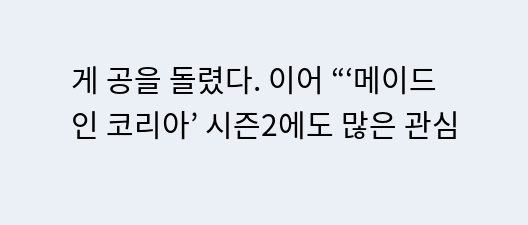게 공을 돌렸다. 이어 “‘메이드 인 코리아’ 시즌2에도 많은 관심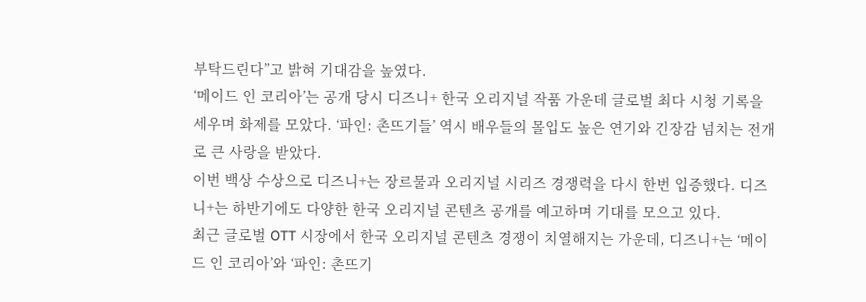부탁드린다”고 밝혀 기대감을 높였다.
‘메이드 인 코리아’는 공개 당시 디즈니+ 한국 오리지널 작품 가운데 글로벌 최다 시청 기록을 세우며 화제를 모았다. ‘파인: 촌뜨기들’ 역시 배우들의 몰입도 높은 연기와 긴장감 넘치는 전개로 큰 사랑을 받았다.
이번 백상 수상으로 디즈니+는 장르물과 오리지널 시리즈 경쟁력을 다시 한번 입증했다. 디즈니+는 하반기에도 다양한 한국 오리지널 콘텐츠 공개를 예고하며 기대를 모으고 있다.
최근 글로벌 OTT 시장에서 한국 오리지널 콘텐츠 경쟁이 치열해지는 가운데, 디즈니+는 ‘메이드 인 코리아’와 ‘파인: 촌뜨기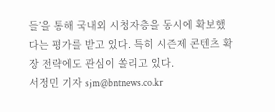들’을 통해 국내외 시청자층을 동시에 확보했다는 평가를 받고 있다. 특히 시즌제 콘텐츠 확장 전략에도 관심이 쏠리고 있다.
서정민 기자 sjm@bntnews.co.kr